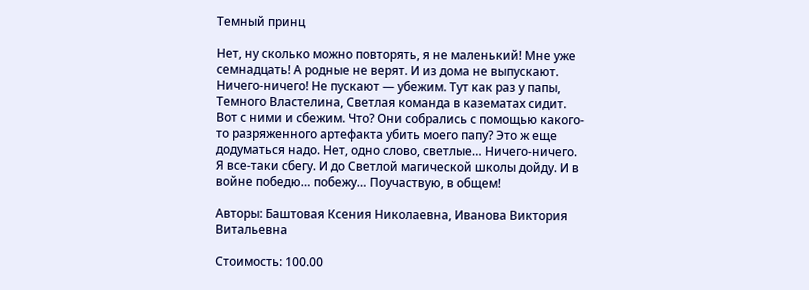Темный принц

Нет, ну сколько можно повторять, я не маленький! Мне уже семнадцать! А родные не верят. И из дома не выпускают. Ничего-ничего! Не пускают — убежим. Тут как раз у папы, Темного Властелина, Светлая команда в казематах сидит. Вот с ними и сбежим. Что? Они собрались с помощью какого-то разряженного артефакта убить моего папу? Это ж еще додуматься надо. Нет, одно слово, светлые… Ничего-ничего. Я все-таки сбегу. И до Светлой магической школы дойду. И в войне победю… побежу… Поучаствую, в общем!

Авторы: Баштовая Ксения Николаевна, Иванова Виктория Витальевна

Стоимость: 100.00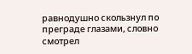равнодушно скользнул по преграде глазами, словно смотрел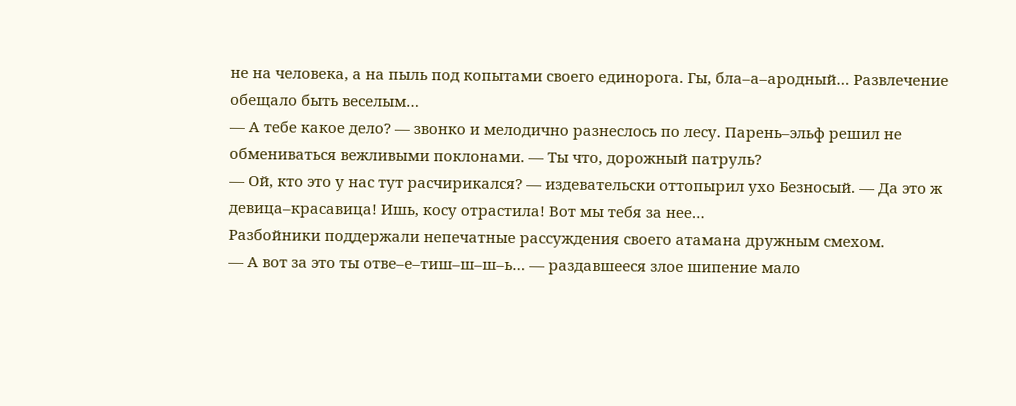не на человека, а на пыль под копытами своего единорога. Гы, бла–а–ародный… Развлечение обещало быть веселым…
— А тебе какое дело? — звонко и мелодично разнеслось по лесу. Парень–эльф решил не обмениваться вежливыми поклонами. — Ты что, дорожный патруль?
— Ой, кто это у нас тут расчирикался? — издевательски оттопырил ухо Безносый. — Да это ж девица–красавица! Ишь, косу отрастила! Вот мы тебя за нее…
Разбойники поддержали непечатные рассуждения своего атамана дружным смехом.
— А вот за это ты отве–е–тиш–ш–ш–ь… — раздавшееся злое шипение мало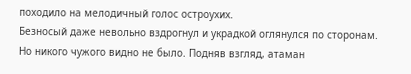походило на мелодичный голос остроухих.
Безносый даже невольно вздрогнул и украдкой оглянулся по сторонам. Но никого чужого видно не было. Подняв взгляд, атаман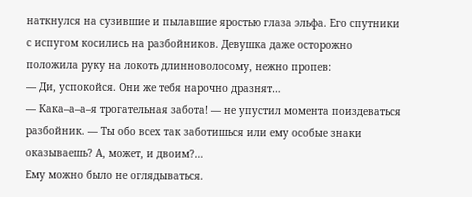наткнулся на сузившие и пылавшие яростью глаза эльфа. Его спутники с испугом косились на разбойников. Девушка даже осторожно положила руку на локоть длинноволосому, нежно пропев:
— Ди, успокойся. Они же тебя нарочно дразнят…
— Кака–а–а–я трогательная забота! — не упустил момента поиздеваться разбойник. — Ты обо всех так заботишься или ему особые знаки оказываешь? А, может, и двоим?…
Ему можно было не оглядываться.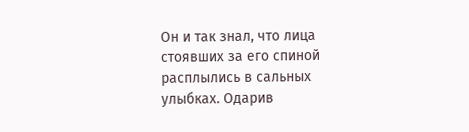Он и так знал, что лица стоявших за его спиной расплылись в сальных улыбках. Одарив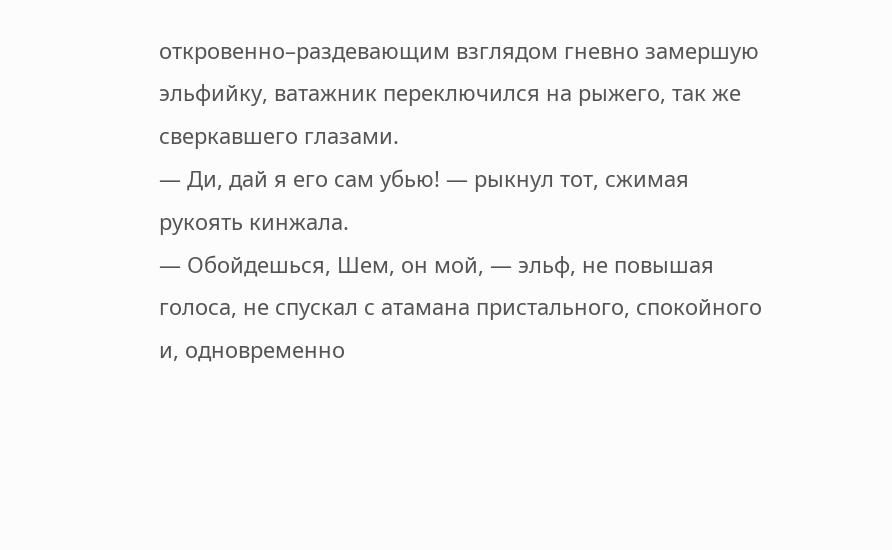откровенно–раздевающим взглядом гневно замершую эльфийку, ватажник переключился на рыжего, так же сверкавшего глазами.
— Ди, дай я его сам убью! — рыкнул тот, сжимая рукоять кинжала.
— Обойдешься, Шем, он мой, — эльф, не повышая голоса, не спускал с атамана пристального, спокойного и, одновременно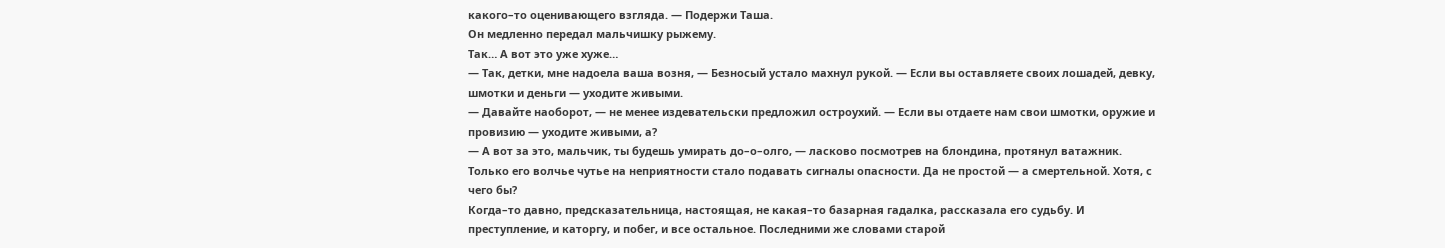какого–то оценивающего взгляда. — Подержи Таша.
Он медленно передал мальчишку рыжему.
Так… А вот это уже хуже…
— Так, детки, мне надоела ваша возня, — Безносый устало махнул рукой. — Если вы оставляете своих лошадей, девку, шмотки и деньги — уходите живыми.
— Давайте наоборот, — не менее издевательски предложил остроухий. — Если вы отдаете нам свои шмотки, оружие и провизию — уходите живыми, а?
— А вот за это, мальчик, ты будешь умирать до–о–олго, — ласково посмотрев на блондина, протянул ватажник.
Только его волчье чутье на неприятности стало подавать сигналы опасности. Да не простой — а смертельной. Хотя, с чего бы?
Когда–то давно, предсказательница, настоящая, не какая–то базарная гадалка, рассказала его судьбу. И преступление, и каторгу, и побег, и все остальное. Последними же словами старой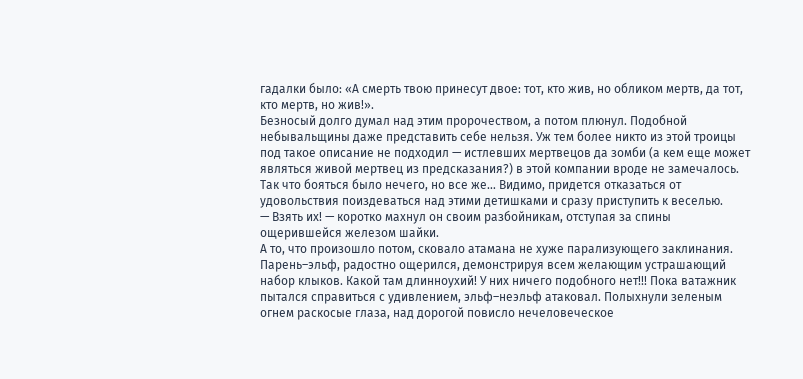гадалки было: «А смерть твою принесут двое: тот, кто жив, но обликом мертв, да тот, кто мертв, но жив!».
Безносый долго думал над этим пророчеством, а потом плюнул. Подобной небывальщины даже представить себе нельзя. Уж тем более никто из этой троицы под такое описание не подходил — истлевших мертвецов да зомби (а кем еще может являться живой мертвец из предсказания?) в этой компании вроде не замечалось. Так что бояться было нечего, но все же… Видимо, придется отказаться от удовольствия поиздеваться над этими детишками и сразу приступить к веселью.
— Взять их! — коротко махнул он своим разбойникам, отступая за спины ощерившейся железом шайки.
А то, что произошло потом, сковало атамана не хуже парализующего заклинания. Парень–эльф, радостно ощерился, демонстрируя всем желающим устрашающий набор клыков. Какой там длинноухий! У них ничего подобного нет!!! Пока ватажник пытался справиться с удивлением, эльф–неэльф атаковал. Полыхнули зеленым огнем раскосые глаза, над дорогой повисло нечеловеческое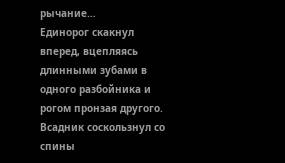рычание…
Единорог скакнул вперед, вцепляясь длинными зубами в одного разбойника и рогом пронзая другого. Всадник соскользнул со спины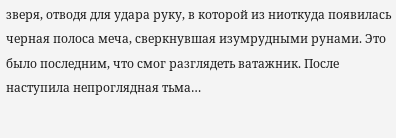зверя, отводя для удара руку, в которой из ниоткуда появилась черная полоса меча, сверкнувшая изумрудными рунами. Это было последним, что смог разглядеть ватажник. После наступила непроглядная тьма…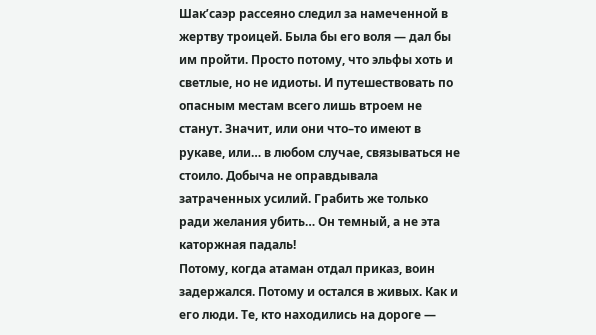Шак’саэр рассеяно следил за намеченной в жертву троицей. Была бы его воля — дал бы им пройти. Просто потому, что эльфы хоть и светлые, но не идиоты. И путешествовать по опасным местам всего лишь втроем не станут. Значит, или они что–то имеют в рукаве, или… в любом случае, связываться не стоило. Добыча не оправдывала затраченных усилий. Грабить же только ради желания убить… Он темный, а не эта каторжная падаль!
Потому, когда атаман отдал приказ, воин задержался. Потому и остался в живых. Как и его люди. Те, кто находились на дороге —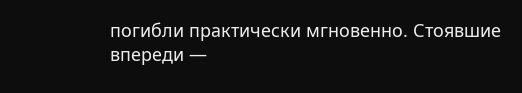погибли практически мгновенно. Стоявшие впереди —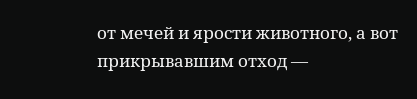от мечей и ярости животного, а вот прикрывавшим отход —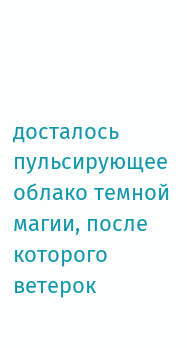досталось пульсирующее облако темной магии, после которого ветерок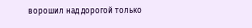ворошил над дорогой только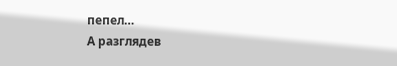пепел…
А разглядев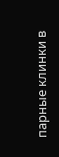парные клинки в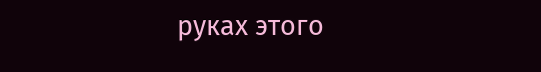руках этого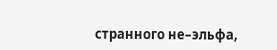странного не–эльфа,